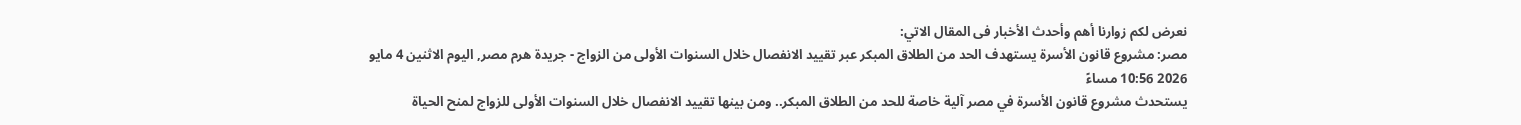نعرض لكم زوارنا أهم وأحدث الأخبار فى المقال الاتي:
مصر: مشروع قانون الأسرة يستهدف الحد من الطلاق المبكر عبر تقييد الانفصال خلال السنوات الأولى من الزواج - جريدة هرم مصر, اليوم الاثنين 4 مايو 2026 10:56 مساءً
يستحدث مشروع قانون الأسرة في مصر آلية خاصة للحد من الطلاق المبكر.. ومن بينها تقييد الانفصال خلال السنوات الأولى للزواج لمنح الحياة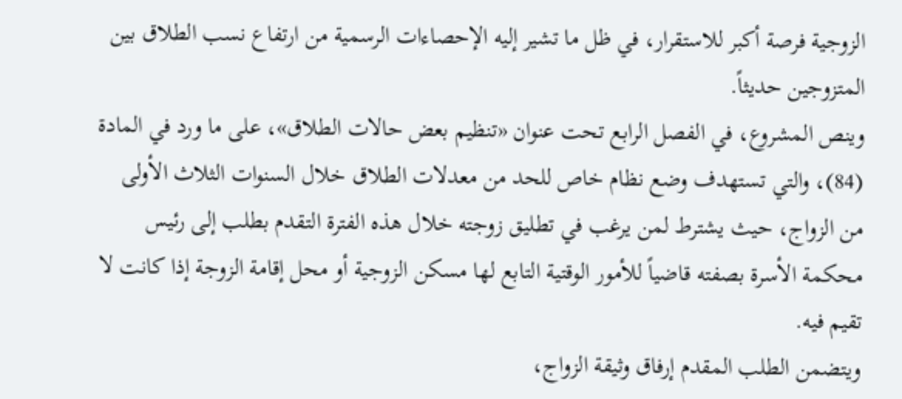الزوجية فرصة أكبر للاستقرار، في ظل ما تشير إليه الإحصاءات الرسمية من ارتفاع نسب الطلاق بين المتزوجين حديثاً.
وينص المشروع، في الفصل الرابع تحت عنوان «تنظيم بعض حالات الطلاق»، على ما ورد في المادة (84)، والتي تستهدف وضع نظام خاص للحد من معدلات الطلاق خلال السنوات الثلاث الأولى من الزواج، حيث يشترط لمن يرغب في تطليق زوجته خلال هذه الفترة التقدم بطلب إلى رئيس محكمة الأسرة بصفته قاضياً للأمور الوقتية التابع لها مسكن الزوجية أو محل إقامة الزوجة إذا كانت لا تقيم فيه.
ويتضمن الطلب المقدم إرفاق وثيقة الزواج،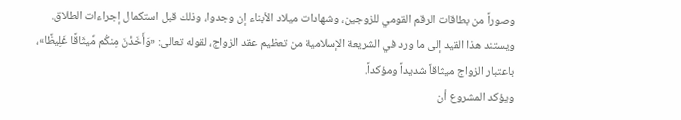وصوراً من بطاقات الرقم القومي للزوجين، وشهادات ميلاد الأبناء إن وجدوا، وذلك قبل استكمال إجراءات الطلاق. ويستند هذا القيد إلى ما ورد في الشريعة الإسلامية من تعظيم عقد الزواج، لقوله تعالى: «وَأَخَذْنَ مِنكُم مِّيثَاقًا غَلِيظًا»، باعتبار الزواج ميثاقاً شديداً ومؤكداً.
ويؤكد المشروع أن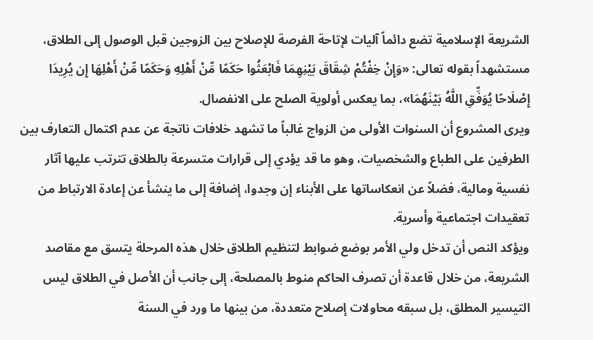الشريعة الإسلامية تضع دائماً آليات لإتاحة الفرصة للإصلاح بين الزوجين قبل الوصول إلى الطلاق، مستشهداً بقوله تعالى: «وَإِنْ خِفْتُمْ شِقَاقَ بَيْنِهِمَا فَابْعَثُوا حَكَمًا مِّنْ أَهْلِهِ وَحَكَمًا مِّنْ أَهْلِهَا إِن يُرِيدَا إِصْلَاحًا يُوَفِّقِ اللَّهُ بَيْنَهُمَا»، بما يعكس أولوية الصلح على الانفصال.
ويرى المشروع أن السنوات الأولى من الزواج غالباً ما تشهد خلافات ناتجة عن عدم اكتمال التعارف بين الطرفين على الطباع والشخصيات، وهو ما قد يؤدي إلى قرارات متسرعة بالطلاق تترتب عليها آثار نفسية ومالية، فضلاً عن انعكاساتها على الأبناء إن وجدوا، إضافة إلى ما ينشأ عن إعادة الارتباط من تعقيدات اجتماعية وأسرية.
ويؤكد النص أن تدخل ولي الأمر بوضع ضوابط لتنظيم الطلاق خلال هذه المرحلة يتسق مع مقاصد الشريعة، من خلال قاعدة أن تصرف الحاكم منوط بالمصلحة، إلى جانب أن الأصل في الطلاق ليس التيسير المطلق، بل سبقه محاولات إصلاح متعددة، من بينها ما ورد في السنة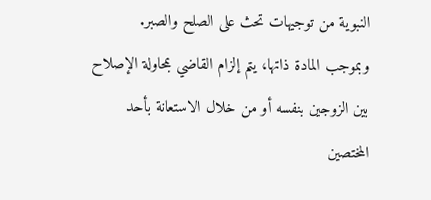النبوية من توجيهات تحث على الصلح والصبر.
وبموجب المادة ذاتها، يتم إلزام القاضي بمحاولة الإصلاح بين الزوجين بنفسه أو من خلال الاستعانة بأحد المختصين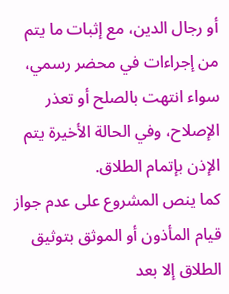أو رجال الدين، مع إثبات ما يتم من إجراءات في محضر رسمي، سواء انتهت بالصلح أو تعذر الإصلاح، وفي الحالة الأخيرة يتم الإذن بإتمام الطلاق.
كما ينص المشروع على عدم جواز قيام المأذون أو الموثق بتوثيق الطلاق إلا بعد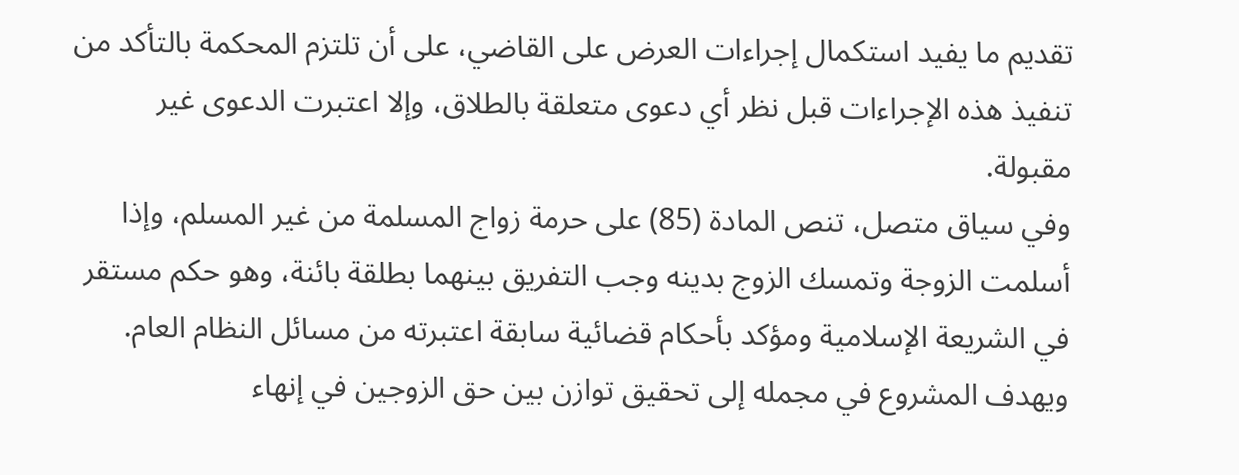تقديم ما يفيد استكمال إجراءات العرض على القاضي، على أن تلتزم المحكمة بالتأكد من تنفيذ هذه الإجراءات قبل نظر أي دعوى متعلقة بالطلاق، وإلا اعتبرت الدعوى غير مقبولة.
وفي سياق متصل، تنص المادة (85) على حرمة زواج المسلمة من غير المسلم، وإذا أسلمت الزوجة وتمسك الزوج بدينه وجب التفريق بينهما بطلقة بائنة، وهو حكم مستقر في الشريعة الإسلامية ومؤكد بأحكام قضائية سابقة اعتبرته من مسائل النظام العام.
ويهدف المشروع في مجمله إلى تحقيق توازن بين حق الزوجين في إنهاء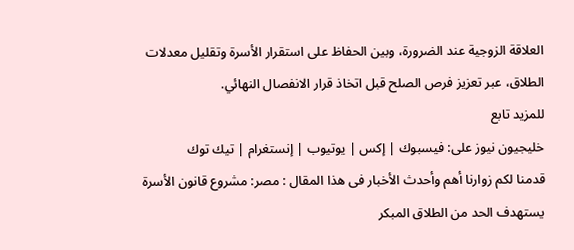العلاقة الزوجية عند الضرورة، وبين الحفاظ على استقرار الأسرة وتقليل معدلات الطلاق، عبر تعزيز فرص الصلح قبل اتخاذ قرار الانفصال النهائي.
للمزيد تابع
خليجيون نيوز على: فيسبوك | إكس | يوتيوب | إنستغرام | تيك توك
قدمنا لكم زوارنا أهم وأحدث الأخبار فى هذا المقال : مصر: مشروع قانون الأسرة يستهدف الحد من الطلاق المبكر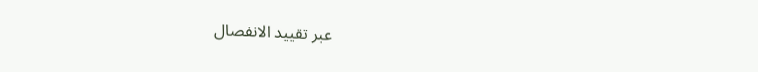عبر تقييد الانفصال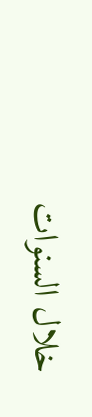خلال السنوات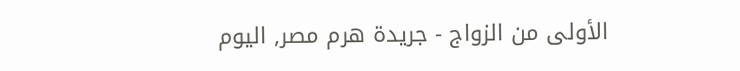الأولى من الزواج - جريدة هرم مصر, اليوم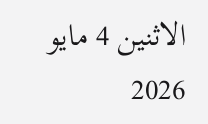الاثنين 4 مايو 2026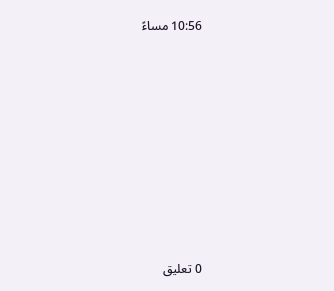10:56 مساءً













0 تعليق